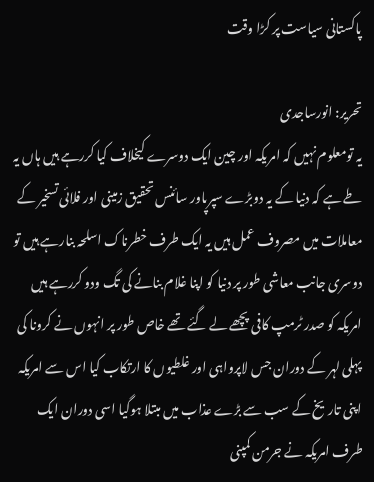پاکستانی سیاست پر کڑا وقت

تحریر: انورساجدی
یہ تومعلوم نہیں کہ امریکہ اور چین ایک دوسرے کیخلاف کیا کررہے ہیں ہاں یہ طے ہے کہ دنیا کے یہ دوبڑے سپرپاور سائنس تحقیق زمینی اور فلائی تسخیر کے معاملات میں مصروف عمل ہیں یہ ایک طرف خطرناک اسلحہ بنارہے ہیں تو دوسری جانب معاشی طور پر دنیا کو اپنا غلام بنانے کی تگ ودو کررہے ہیں امریکہ کو صدر ٹرمپ کافی پچھے لے گئے تھے خاص طور پر انہوں نے کرونا کی پہلی لہر کے دوران جس لاپرواہی اور غلطیوں کا ارتکاب کیا اس سے امریکہ اپنی تاریخ کے سب سے بڑے عذاب میں مبتلا ہوگیا اسی دوران ایک طرف امریکہ نے جرمن کمپنی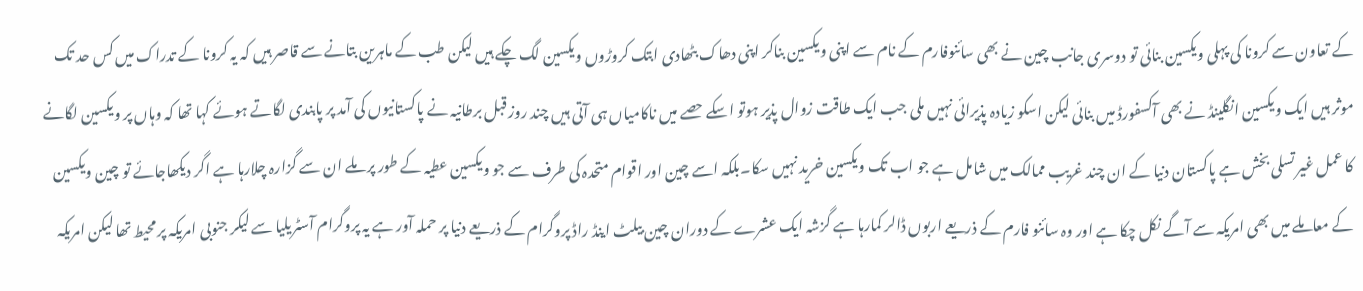کے تعاون سے کرونا کی پہلی ویکسین بنائی تو دوسری جانب چین نے بھی سائنوفارم کے نام سے اپنی ویکسین بناکر اپنی دھاک بٹھادی ابتک کروڑوں ویکسین لگ چکے ہیں لیکن طب کے ماہرین بتانے سے قاصر ہیں کہ یہ کرونا کے تدراک میں کس حد تک موثر ہیں ایک ویکسین انگلینڈ نے بھی آکسفورڈ میں بنائی لیکن اسکو زیادہ پذیرائی نہیں ملی جب ایک طاقت زوال پذیر ہوتو اسکے حصے میں ناکامیاں ہی آتی ہیں چند روز قبل برطانیہ نے پاکستانیوں کی آمد پر پابندی لگاتے ہوئے کہا تھا کہ وہاں پر ویکسین لگانے کا عمل غیر تسلی بخش ہے پاکستان دنیا کے ان چند غریب ممالک میں شامل ہے جو اب تک ویکسین خرید نہیں سکا۔بلکہ اسے چین اور اقوام متحدہ کی طرف سے جو ویکسین عطیہ کے طور پر ملے ان سے گزارہ چلارہا ہے اگر دیکھاجائے تو چین ویکسین کے معاملے میں بھی امریکہ سے آگے نکل چکا ہے اور وہ سائنو فارم کے ذریعے اربوں ڈالر کمارہا ہے گزشہ ایک عشرے کے دوران چین بیلٹ اینڈ راڈ پروگرام کے ذریعے دنیا پر حملہ آور ہے یہ پروگرام آسٹریلیا سے لیکر جنوبی امریکہ پر محیط تھا لیکن امریکہ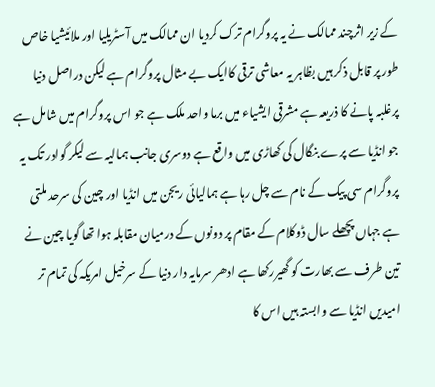کے زیر اثرچند ممالک نے یہ پروگرام ترک کردیا ان ممالک میں آسٹریلیا اور ملائیشیا خاص طور پر قابل ذکر ہیں بظاہر یہ معاشی ترقی کاایک بے مثال پروگرام ہے لیکن دراصل دنیا پرغلبہ پانے کا ذریعہ ہے مشرقی ایشیاء میں برما واحد ملک ہے جو اس پروگرام میں شامل ہے جو انڈیا سے پرے بنگال کی کھاڑی میں واقع ہے دوسری جانب ہمالیہ سے لیکر گوادر تک یہ پروگرام سی پیک کے نام سے چل رہا ہے ہمالیائی ریجن میں انڈیا اور چین کی سرحد ملتی ہے جہاں پچھلے سال ڈوکلام کے مقام پر دونوں کے درمیان مقابلہ ہوا تھا گویا چین نے تین طرف سے بھارت کو گھیررکھا ہے ادھر سرمایہ دار دنیا کے سرخیل امریکہ کی تمام تر امیدیں انڈیا سے وابستہ ہیں اس کا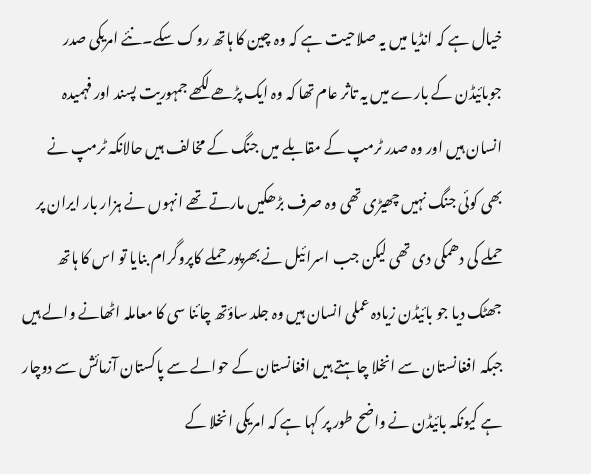خیال ہے کہ انڈیا میں یہ صلاحیت ہے کہ وہ چین کا ہاتھ روک سکے۔نئے امریکی صدر جوبائیڈن کے بارے میں یہ تاثر عام تھا کہ وہ ایک پڑھے لکھے جمہوریت پسند اور فہمیدہ انسان ہیں اور وہ صدر ٹرمپ کے مقابلے میں جنگ کے مخالف ہیں حالانکہ ٹرمپ نے بھی کوئی جنگ نہیں چھیڑی تھی وہ صرف بڑھکیں مارتے تھے انہوں نے ہزار بار ایران پر حملے کی دھمکی دی تھی لیکن جب اسرائیل نے بھرپور حملے کاپروگرام بنایا تو اس کا ہاتھ جھٹک دیا جو بائیڈن زیادہ عملی انسان ہیں وہ جلد ساؤتھ چائنا سی کا معاملہ اٹھانے والے ہیں جبکہ افغانستان سے انخلا چاہتے ہیں افغانستان کے حوالے سے پاکستان آزمائش سے دوچار ہے کیونکہ بائیڈن نے واضح طور پر کہا ہے کہ امریکی انخلا کے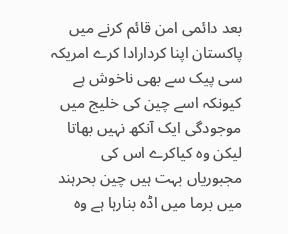بعد دائمی امن قائم کرنے میں پاکستان اپنا کردارادا کرے امریکہ سی پیک سے بھی ناخوش ہے کیونکہ اسے چین کی خلیج میں موجودگی ایک آنکھ نہیں بھاتا لیکن وہ کیاکرے اس کی مجبوریاں بہت ہیں چین بحرہند میں برما میں اڈہ بنارہا ہے وہ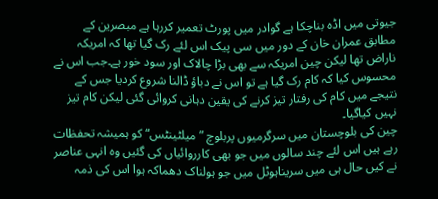جیوتی میں اڈہ بناچکا ہے گوادر میں پورٹ تعمیر کررہا ہے مبصرین کے مطابق عمران خان کے دور میں سی پیک اس لئے رک گیا تھا کہ امریکہ ناراض تھا لیکن چین امریکہ سے بھی بڑا چالاک اور سود خور ہے۔جب اس نے محسوس کیا کہ کام رک گیا ہے تو اس نے دباؤ ڈالنا شروع کردیا جس کے نتیجے میں کام کی رفتار تیز کرنے کی یقین دہانی کروائی گئی لیکن کام تیز نہیں کیاگیا۔
چین کی بلوچستان میں سرگرمیوں پربلوچ ”میلٹینٹس“ کو ہمیشہ تحفظات رہے ہیں اس لئے چند سالوں میں جو بھی کارروائیاں کی گئیں وہ انہی عناصر نے کیں حال ہی میں سریناہوٹل میں جو ہولناک دھماکہ ہوا اس کی ذمہ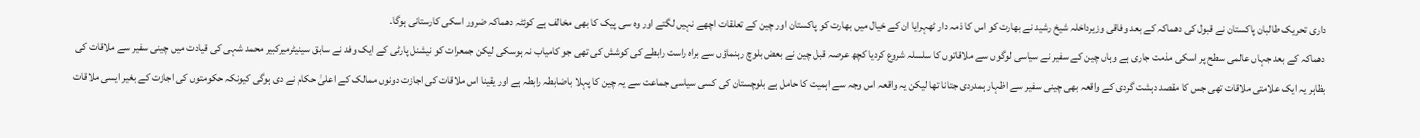داری تحریک طالبان پاکستان نے قبول کی دھماکہ کے بعد وفاقی وزیرداخلہ شیخ رشید نے بھارت کو اس کا ذمہ دار ٹھہرایا ان کے خیال میں بھارت کو پاکستان اور چین کے تعلقات اچھے نہیں لگتے اور وہ سی پیک کا بھی مخالف ہے کوئٹہ دھماکہ ضرور اسکی کارستانی ہوگا۔
دھماکہ کے بعد جہاں عالمی سطح پر اسکی مذمت جاری ہے وہاں چین کے سفیر نے سیاسی لوگوں سے ملاقاتوں کا سلسلہ شروع کردیا کچھ عرصہ قبل چین نے بعض بلوچ رہنماؤں سے براہ راست رابطے کی کوشش کی تھی جو کامیاب نہ ہوسکی لیکن جمعرات کو نیشنل پارٹی کے ایک وفد نے سابق سینیٹرمیرکبیر محمد شہی کی قیادت میں چینی سفیر سے ملاقات کی بظاہر یہ ایک علامتی ملاقات تھی جس کا مقصد دہشت گردی کے واقعہ بھی چینی سفیر سے اظہار ہمدردی جتانا تھا لیکن یہ واقعہ اس وجہ سے اہمیت کا حامل ہے بلوچستان کی کسی سیاسی جماعت سے یہ چین کا پہلا باضابطہ رابطہ ہے اور یقینا اس ملاقات کی اجازت دونوں ممالک کے اعلیٰ حکام نے دی ہوگی کیونکہ حکومتوں کی اجازت کے بغیر ایسی ملاقات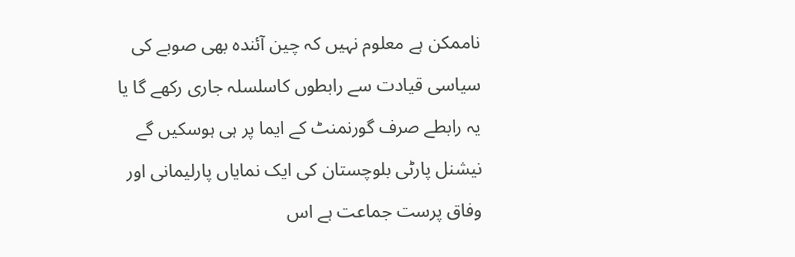ناممکن ہے معلوم نہیں کہ چین آئندہ بھی صوبے کی سیاسی قیادت سے رابطوں کاسلسلہ جاری رکھے گا یا یہ رابطے صرف گورنمنٹ کے ایما پر ہی ہوسکیں گے نیشنل پارٹی بلوچستان کی ایک نمایاں پارلیمانی اور وفاق پرست جماعت ہے اس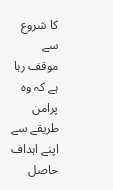کا شروع سے موقف رہا ہے کہ وہ پرامن طریقے سے اپنے اہداف حاصل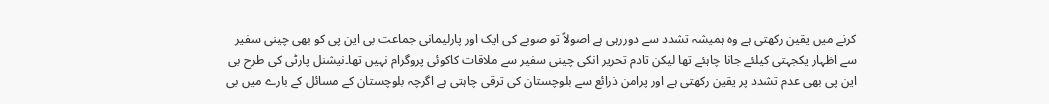کرنے میں یقین رکھتی ہے وہ ہمیشہ تشدد سے دوررہی ہے اصولاً تو صوبے کی ایک اور پارلیمانی جماعت بی این پی کو بھی چینی سفیر سے اظہار یکجہتی کیلئے جانا چاہئے تھا لیکن تادم تحریر انکی چینی سفیر سے ملاقات کاکوئی پروگرام نہیں تھا۔نیشنل پارٹی کی طرح بی این پی بھی عدم تشدد پر یقین رکھتی ہے اور پرامن ذرائع سے بلوچستان کی ترقی چاہتی ہے اگرچہ بلوچستان کے مسائل کے بارے میں بی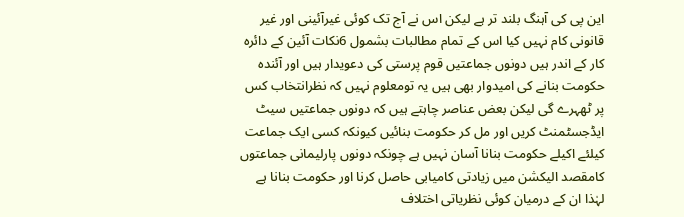این پی کی آہنگ بلند تر ہے لیکن اس نے آج تک کوئی غیرآئینی اور غیر قانونی کام نہیں کیا اس کے تمام مطالبات بشمول 6نکات آئین کے دائرہ کار کے اندر ہیں دونوں جماعتیں قوم پرستی کی دعویدار ہیں اور آئندہ حکومت بنانے کی امیدوار بھی ہیں یہ تومعلوم نہیں کہ نظرانتخاب کس پر ٹھہرے گی لیکن بعض عناصر چاہتے ہیں کہ دونوں جماعتیں سیٹ ایڈجسٹمنٹ کریں اور مل کر حکومت بنائیں کیونکہ کسی ایک جماعت کیلئے اکیلے حکومت بنانا آسان نہیں ہے چونکہ دونوں پارلیمانی جماعتوں کامقصد الیکشن میں زیادتی کامیابی حاصل کرنا اور حکومت بنانا ہے لہٰذا ان کے درمیان کوئی نظریاتی اختلاف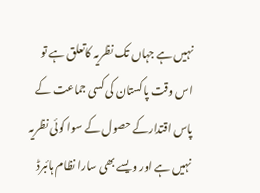نہیں ہے جہاں تک نظریہ کاتعلق ہے تو اس وقت پاکستان کی کسی جماعت کے پاس اقتدارکے حصول کے سوا کوئی نظریہ نہیں ہے اور ویسے بھی سارا نظام ہائبرڈ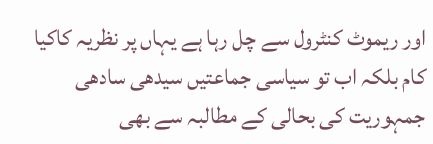اور ریموٹ کنٹرول سے چل رہا ہے یہاں پر نظریہ کاکیا کام بلکہ اب تو سیاسی جماعتیں سیدھی سادھی جمہوریت کی بحالی کے مطالبہ سے بھی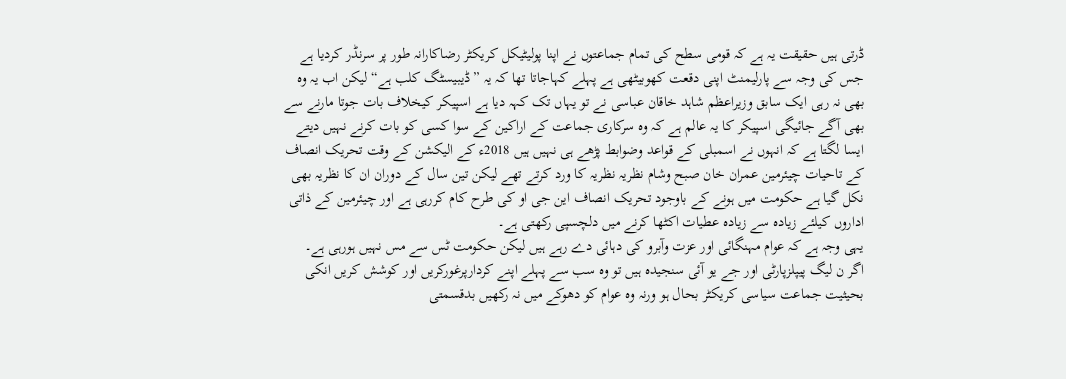ڈرتی ہیں حقیقت یہ ہے کہ قومی سطح کی تمام جماعتوں نے اپنا پولیٹیکل کریکٹر رضاکارانہ طور پر سرنڈر کردیا ہے جس کی وجہ سے پارلیمنٹ اپنی دقعت کھوبیٹھی ہے پہلے کہاجاتا تھا کہ یہ ”ڈیبیسٹگ کلب ہے“ لیکن اب یہ وہ بھی نہ رہی ایک سابق وزیراعظم شاہد خاقان عباسی نے تو یہاں تک کہہ دیا ہے اسپیکر کیخلاف بات جوتا مارنے سے بھی آگے جائیگی اسپیکر کا یہ عالم ہے کہ وہ سرکاری جماعت کے اراکین کے سوا کسی کو بات کرنے نہیں دیتے ایسا لگتا ہے کہ انہوں نے اسمبلی کے قواعد وضوابط پڑھے ہی نہیں ہیں 2018ء کے الیکشن کے وقت تحریک انصاف کے تاحیات چیئرمین عمران خان صبح وشام نظریہ نظریہ کا ورد کرتے تھے لیکن تین سال کے دوران ان کا نظریہ بھی نکل گیا ہے حکومت میں ہونے کے باوجود تحریک انصاف این جی او کی طرح کام کررہی ہے اور چیئرمین کے ذاتی اداروں کیلئے زیادہ سے زیادہ عطیات اکٹھا کرنے میں دلچسپی رکھتی ہے۔
یہی وجہ ہے کہ عوام مہنگائی اور عزت وآبرو کی دہائی دے رہے ہیں لیکن حکومت ٹس سے مس نہیں ہورہی ہے۔
اگر ن لیگ پیپلزپارٹی اور جے یو آئی سنجیدہ ہیں تو وہ سب سے پہلے اپنے کردارپرغورکریں اور کوشش کریں انکی بحیثیت جماعت سیاسی کریکٹر بحال ہو ورنہ وہ عوام کو دھوکے میں نہ رکھیں بدقسمتی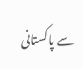سے پاکستانی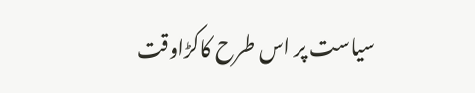سیاست پر اس طرح کاکڑاوقت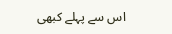اس سے پہلے کبھی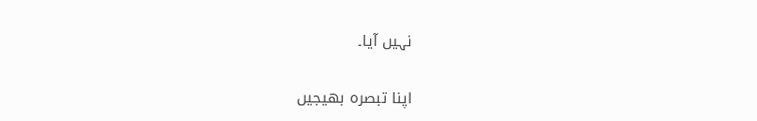نہیں آیا۔

اپنا تبصرہ بھیجیں